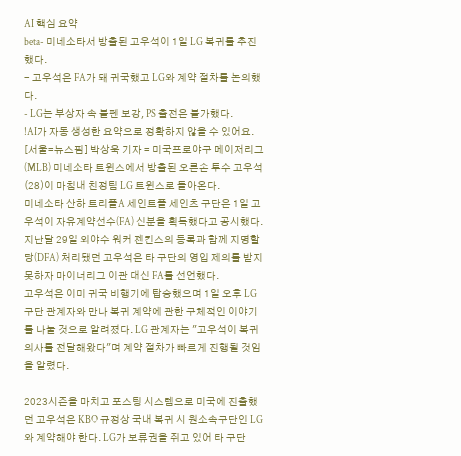AI 핵심 요약
beta- 미네소타서 방출된 고우석이 1일 LG 복귀를 추진했다.
- 고우석은 FA가 돼 귀국했고 LG와 계약 절차를 논의했다.
- LG는 부상자 속 불펜 보강, PS 출전은 불가했다.
!AI가 자동 생성한 요약으로 정확하지 않을 수 있어요.
[서울=뉴스핌] 박상욱 기자 = 미국프로야구 메이저리그(MLB) 미네소타 트윈스에서 방출된 오른손 투수 고우석(28)이 마침내 친정팀 LG 트윈스로 돌아온다.
미네소타 산하 트리플A 세인트폴 세인츠 구단은 1일 고우석이 자유계약선수(FA) 신분을 획득했다고 공시했다. 지난달 29일 외야수 워커 젠킨스의 등록과 함께 지명할당(DFA) 처리됐던 고우석은 타 구단의 영입 제의를 받지 못하자 마이너리그 이관 대신 FA를 선언했다.
고우석은 이미 귀국 비행기에 탑승했으며 1일 오후 LG 구단 관계자와 만나 복귀 계약에 관한 구체적인 이야기를 나눌 것으로 알려졌다. LG 관계자는 "고우석이 복귀 의사를 전달해왔다"며 계약 절차가 빠르게 진행될 것임을 알렸다.

2023시즌을 마치고 포스팅 시스템으로 미국에 진출했던 고우석은 KBO 규정상 국내 복귀 시 원소속구단인 LG와 계약해야 한다. LG가 보류권을 쥐고 있어 타 구단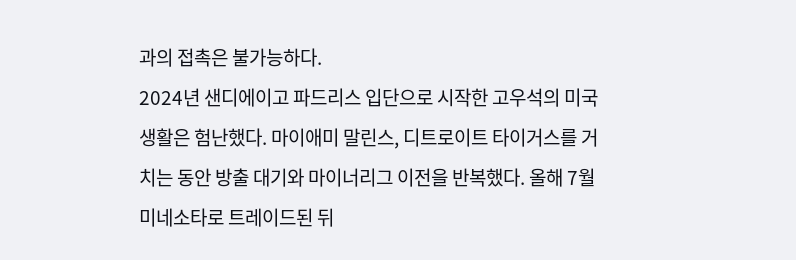과의 접촉은 불가능하다.
2024년 샌디에이고 파드리스 입단으로 시작한 고우석의 미국 생활은 험난했다. 마이애미 말린스, 디트로이트 타이거스를 거치는 동안 방출 대기와 마이너리그 이전을 반복했다. 올해 7월 미네소타로 트레이드된 뒤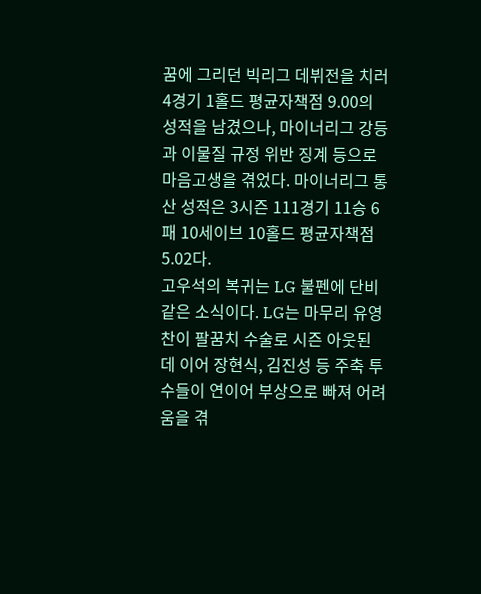꿈에 그리던 빅리그 데뷔전을 치러 4경기 1홀드 평균자책점 9.00의 성적을 남겼으나, 마이너리그 강등과 이물질 규정 위반 징계 등으로 마음고생을 겪었다. 마이너리그 통산 성적은 3시즌 111경기 11승 6패 10세이브 10홀드 평균자책점 5.02다.
고우석의 복귀는 LG 불펜에 단비 같은 소식이다. LG는 마무리 유영찬이 팔꿈치 수술로 시즌 아웃된 데 이어 장현식, 김진성 등 주축 투수들이 연이어 부상으로 빠져 어려움을 겪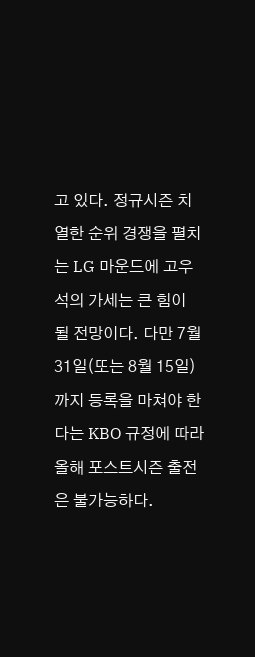고 있다. 정규시즌 치열한 순위 경쟁을 펼치는 LG 마운드에 고우석의 가세는 큰 힘이 될 전망이다. 다만 7월 31일(또는 8월 15일)까지 등록을 마쳐야 한다는 KBO 규정에 따라 올해 포스트시즌 출전은 불가능하다.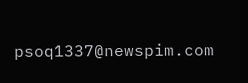psoq1337@newspim.com